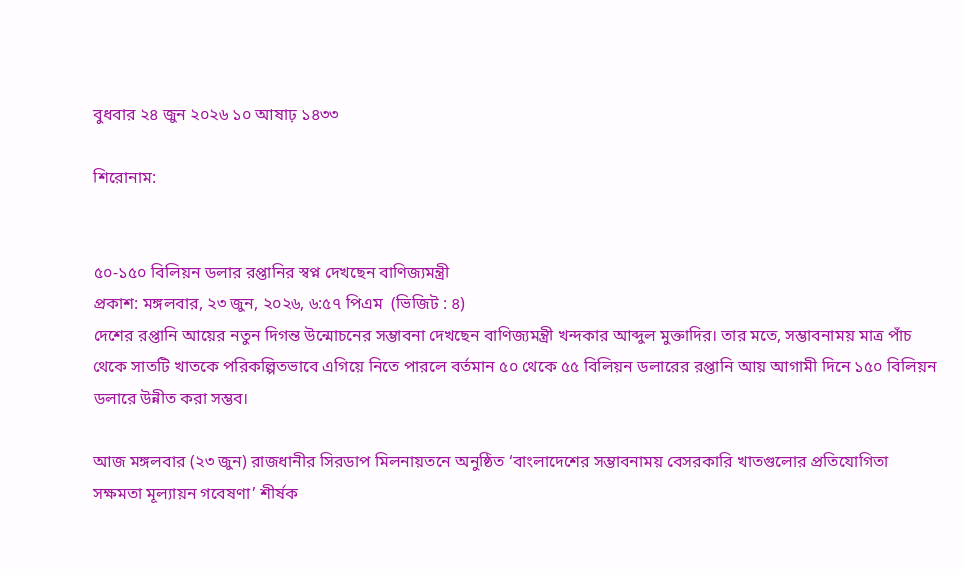বুধবার ২৪ জুন ২০২৬ ১০ আষাঢ় ১৪৩৩

শিরোনাম:


৫০-১৫০ বিলিয়ন ডলার রপ্তানির স্বপ্ন দেখছেন বাণিজ্যমন্ত্রী
প্রকাশ: মঙ্গলবার, ২৩ জুন, ২০২৬, ৬:৫৭ পিএম  (ভিজিট : ৪)
দেশের রপ্তানি আয়ের নতুন দিগন্ত উন্মোচনের সম্ভাবনা দেখছেন বাণিজ্যমন্ত্রী খন্দকার আব্দুল মুক্তাদির। তার মতে, সম্ভাবনাময় মাত্র পাঁচ থেকে সাতটি খাতকে পরিকল্পিতভাবে এগিয়ে নিতে পারলে বর্তমান ৫০ থেকে ৫৫ বিলিয়ন ডলারের রপ্তানি আয় আগামী দিনে ১৫০ বিলিয়ন ডলারে উন্নীত করা সম্ভব।

আজ মঙ্গলবার (২৩ জুন) রাজধানীর সিরডাপ মিলনায়তনে অনুষ্ঠিত ‘বাংলাদেশের সম্ভাবনাময় বেসরকারি খাতগুলোর প্রতিযোগিতা সক্ষমতা মূল্যায়ন গবেষণা’ শীর্ষক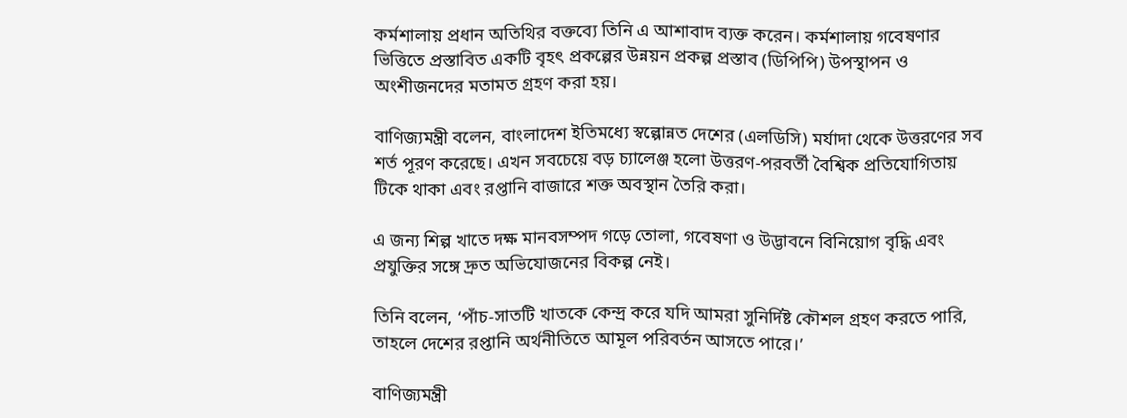কর্মশালায় প্রধান অতিথির বক্তব্যে তিনি এ আশাবাদ ব্যক্ত করেন। কর্মশালায় গবেষণার ভিত্তিতে প্রস্তাবিত একটি বৃহৎ প্রকল্পের উন্নয়ন প্রকল্প প্রস্তাব (ডিপিপি) উপস্থাপন ও অংশীজনদের মতামত গ্রহণ করা হয়।

বাণিজ্যমন্ত্রী বলেন, বাংলাদেশ ইতিমধ্যে স্বল্পোন্নত দেশের (এলডিসি) মর্যাদা থেকে উত্তরণের সব শর্ত পূরণ করেছে। এখন সবচেয়ে বড় চ্যালেঞ্জ হলো উত্তরণ-পরবর্তী বৈশ্বিক প্রতিযোগিতায় টিকে থাকা এবং রপ্তানি বাজারে শক্ত অবস্থান তৈরি করা।

এ জন্য শিল্প খাতে দক্ষ মানবসম্পদ গড়ে তোলা, গবেষণা ও উদ্ভাবনে বিনিয়োগ বৃদ্ধি এবং প্রযুক্তির সঙ্গে দ্রুত অভিযোজনের বিকল্প নেই।

তিনি বলেন, ‘পাঁচ-সাতটি খাতকে কেন্দ্র করে যদি আমরা সুনির্দিষ্ট কৌশল গ্রহণ করতে পারি, তাহলে দেশের রপ্তানি অর্থনীতিতে আমূল পরিবর্তন আসতে পারে।’

বাণিজ্যমন্ত্রী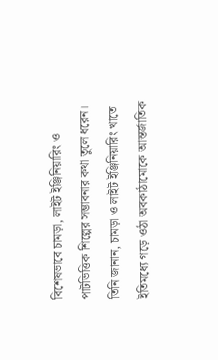বিশেষভাবে চামড়া, লাইট ইঞ্জিনিয়ারিং ও পাটভিত্তিক শিল্পের সম্ভাবনার কথা তুলে ধরেন। তিনি জানান, চামড়া ও লাইট ইঞ্জিনিয়ারিং খাতে ইতিমধ্যে গড়ে ওঠা অবকাঠামোকে আন্তর্জাতিক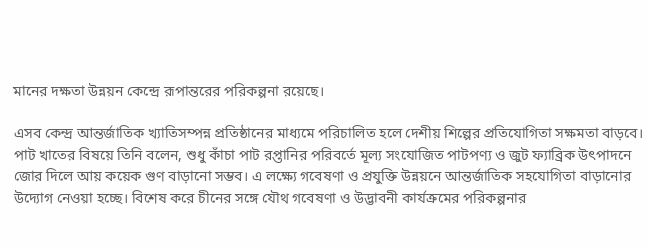মানের দক্ষতা উন্নয়ন কেন্দ্রে রূপান্তরের পরিকল্পনা রয়েছে।

এসব কেন্দ্র আন্তর্জাতিক খ্যাতিসম্পন্ন প্রতিষ্ঠানের মাধ্যমে পরিচালিত হলে দেশীয় শিল্পের প্রতিযোগিতা সক্ষমতা বাড়বে।
পাট খাতের বিষয়ে তিনি বলেন, শুধু কাঁচা পাট রপ্তানির পরিবর্তে মূল্য সংযোজিত পাটপণ্য ও জুট ফ্যাব্রিক উৎপাদনে জোর দিলে আয় কয়েক গুণ বাড়ানো সম্ভব। এ লক্ষ্যে গবেষণা ও প্রযুক্তি উন্নয়নে আন্তর্জাতিক সহযোগিতা বাড়ানোর উদ্যোগ নেওয়া হচ্ছে। বিশেষ করে চীনের সঙ্গে যৌথ গবেষণা ও উদ্ভাবনী কার্যক্রমের পরিকল্পনার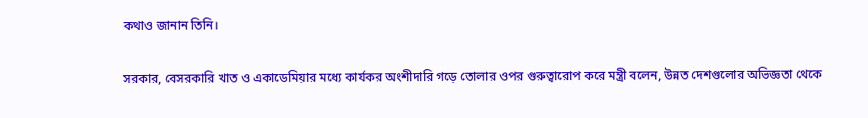কথাও জানান তিনি।

সরকার, বেসরকারি খাত ও একাডেমিয়ার মধ্যে কার্যকর অংশীদারি গড়ে তোলার ওপর গুরুত্বারোপ করে মন্ত্রী বলেন, উন্নত দেশগুলোর অভিজ্ঞতা থেকে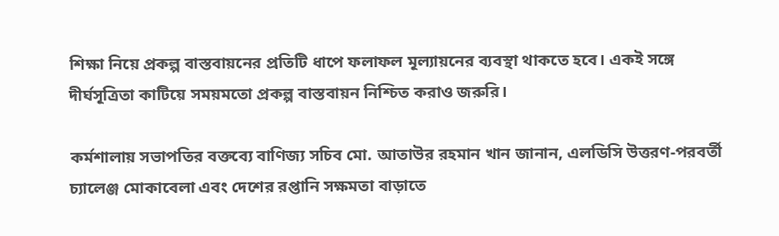শিক্ষা নিয়ে প্রকল্প বাস্তবায়নের প্রতিটি ধাপে ফলাফল মূল্যায়নের ব্যবস্থা থাকতে হবে। একই সঙ্গে দীর্ঘসূত্রিতা কাটিয়ে সময়মতো প্রকল্প বাস্তবায়ন নিশ্চিত করাও জরুরি।

কর্মশালায় সভাপতির বক্তব্যে বাণিজ্য সচিব মো. আতাউর রহমান খান জানান, এলডিসি উত্তরণ-পরবর্তী চ্যালেঞ্জ মোকাবেলা এবং দেশের রপ্তানি সক্ষমতা বাড়াতে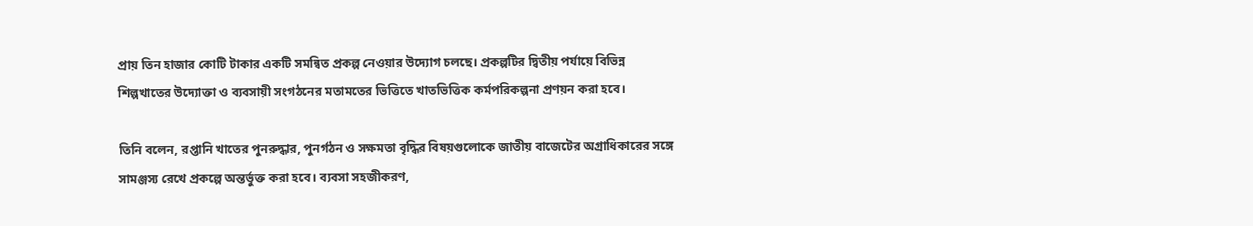প্রায় তিন হাজার কোটি টাকার একটি সমন্বিত প্রকল্প নেওয়ার উদ্যোগ চলছে। প্রকল্পটির দ্বিতীয় পর্যায়ে বিভিন্ন শিল্পখাতের উদ্যোক্তা ও ব্যবসায়ী সংগঠনের মতামতের ভিত্তিতে খাতভিত্তিক কর্মপরিকল্পনা প্রণয়ন করা হবে।

তিনি বলেন, রপ্তানি খাতের পুনরুদ্ধার, পুনর্গঠন ও সক্ষমতা বৃদ্ধির বিষয়গুলোকে জাতীয় বাজেটের অগ্রাধিকারের সঙ্গে সামঞ্জস্য রেখে প্রকল্পে অন্তর্ভুক্ত করা হবে। ব্যবসা সহজীকরণ,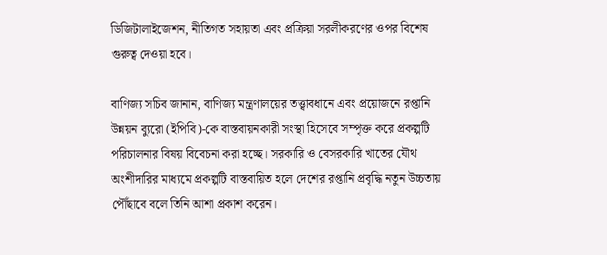ডিজিটালাইজেশন, নীতিগত সহায়তা এবং প্রক্রিয়া সরলীকরণের ওপর বিশেষ গুরুত্ব দেওয়া হবে।

বাণিজ্য সচিব জানান, বাণিজ্য মন্ত্রণালয়ের তত্ত্বাবধানে এবং প্রয়োজনে রপ্তানি উন্নয়ন ব্যুরো (ইপিবি)-কে বাস্তবায়নকারী সংস্থা হিসেবে সম্পৃক্ত করে প্রকল্পটি পরিচালনার বিষয় বিবেচনা করা হচ্ছে। সরকারি ও বেসরকারি খাতের যৌথ অংশীদারির মাধ্যমে প্রকল্পটি বাস্তবায়িত হলে দেশের রপ্তানি প্রবৃদ্ধি নতুন উচ্চতায় পৌঁছাবে বলে তিনি আশা প্রকাশ করেন।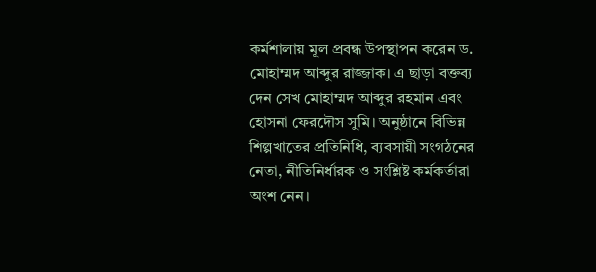কর্মশালায় মূল প্রবন্ধ উপস্থাপন করেন ড. মোহাম্মদ আব্দুর রাজ্জাক। এ ছাড়া বক্তব্য দেন সেখ মোহাম্মদ আব্দুর রহমান এবং হোসনা ফেরদৌস সুমি। অনুষ্ঠানে বিভিন্ন শিল্পখাতের প্রতিনিধি, ব্যবসায়ী সংগঠনের নেতা, নীতিনির্ধারক ও সংশ্লিষ্ট কর্মকর্তারা অংশ নেন।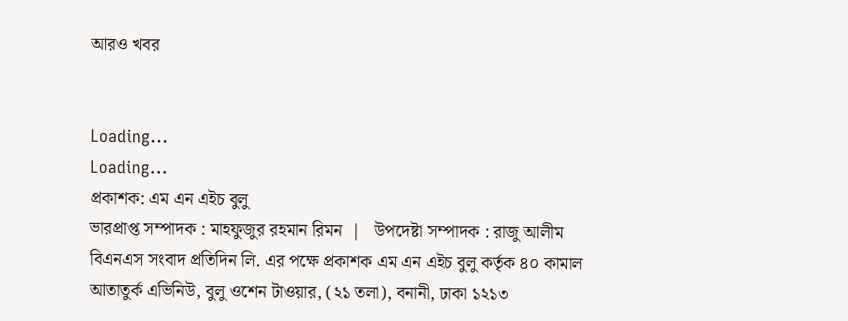আরও খবর


Loading...
Loading...
প্রকাশক: এম এন এইচ বুলু
ভারপ্রাপ্ত সম্পাদক : মাহফুজুর রহমান রিমন  |   উপদেষ্টা সম্পাদক : রাজু আলীম
বিএনএস সংবাদ প্রতিদিন লি. এর পক্ষে প্রকাশক এম এন এইচ বুলু কর্তৃক ৪০ কামাল আতাতুর্ক এভিনিউ, বুলু ওশেন টাওয়ার, (২১ তলা), বনানী, ঢাকা ১২১৩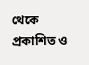থেকে প্রকাশিত ও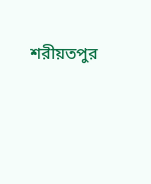শরীয়তপুর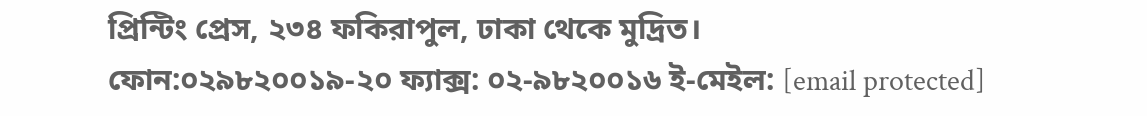প্রিন্টিং প্রেস, ২৩৪ ফকিরাপুল, ঢাকা থেকে মুদ্রিত।
ফোন:০২৯৮২০০১৯-২০ ফ্যাক্স: ০২-৯৮২০০১৬ ই-মেইল: [email protected]